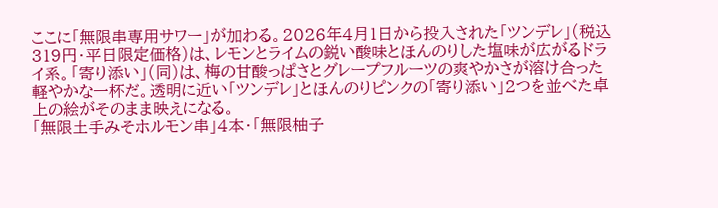ここに「無限串専用サワー」が加わる。2026年4月1日から投入された「ツンデレ」(税込319円・平日限定価格)は、レモンとライムの鋭い酸味とほんのりした塩味が広がるドライ系。「寄り添い」(同)は、梅の甘酸っぱさとグレープフルーツの爽やかさが溶け合った軽やかな一杯だ。透明に近い「ツンデレ」とほんのりピンクの「寄り添い」2つを並べた卓上の絵がそのまま映えになる。
「無限土手みそホルモン串」4本・「無限柚子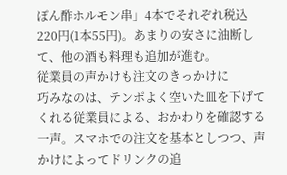ぽん酢ホルモン串」4本でそれぞれ税込220円(1本55円)。あまりの安さに油断して、他の酒も料理も追加が進む。
従業員の声かけも注文のきっかけに
巧みなのは、テンポよく空いた皿を下げてくれる従業員による、おかわりを確認する一声。スマホでの注文を基本としつつ、声かけによってドリンクの追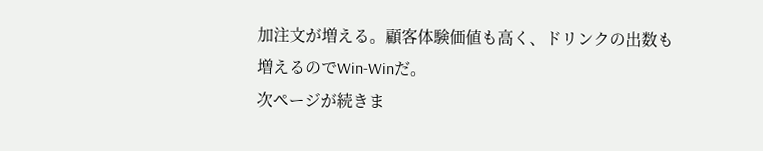加注文が増える。顧客体験価値も高く、ドリンクの出数も増えるのでWin-Winだ。
次ページが続きま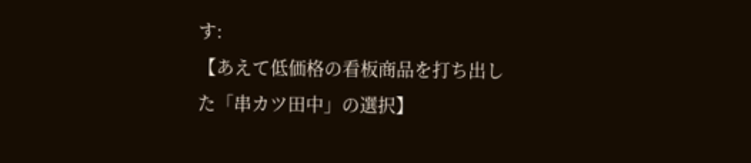す:
【あえて低価格の看板商品を打ち出した「串カツ田中」の選択】